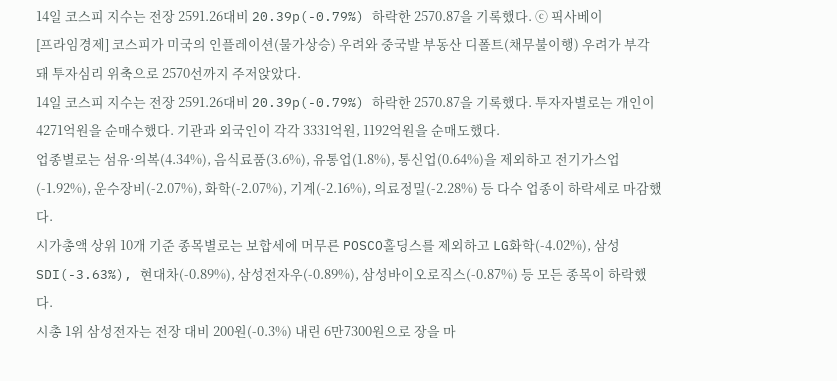14일 코스피 지수는 전장 2591.26대비 20.39p(-0.79%) 하락한 2570.87을 기록했다. ⓒ 픽사베이
[프라임경제] 코스피가 미국의 인플레이션(물가상승) 우려와 중국발 부동산 디폴트(채무불이행) 우려가 부각돼 투자심리 위축으로 2570선까지 주저앉았다.
14일 코스피 지수는 전장 2591.26대비 20.39p(-0.79%) 하락한 2570.87을 기록했다. 투자자별로는 개인이 4271억원을 순매수했다. 기관과 외국인이 각각 3331억원, 1192억원을 순매도했다.
업종별로는 섬유·의복(4.34%), 음식료품(3.6%), 유통업(1.8%), 통신업(0.64%)을 제외하고 전기가스업(-1.92%), 운수장비(-2.07%), 화학(-2.07%), 기계(-2.16%), 의료정밀(-2.28%) 등 다수 업종이 하락세로 마감했다.
시가총액 상위 10개 기준 종목별로는 보합세에 머무른 POSCO홀딩스를 제외하고 LG화학(-4.02%), 삼성SDI(-3.63%), 현대차(-0.89%), 삼성전자우(-0.89%), 삼성바이오로직스(-0.87%) 등 모든 종목이 하락했다.
시총 1위 삼성전자는 전장 대비 200원(-0.3%) 내린 6만7300원으로 장을 마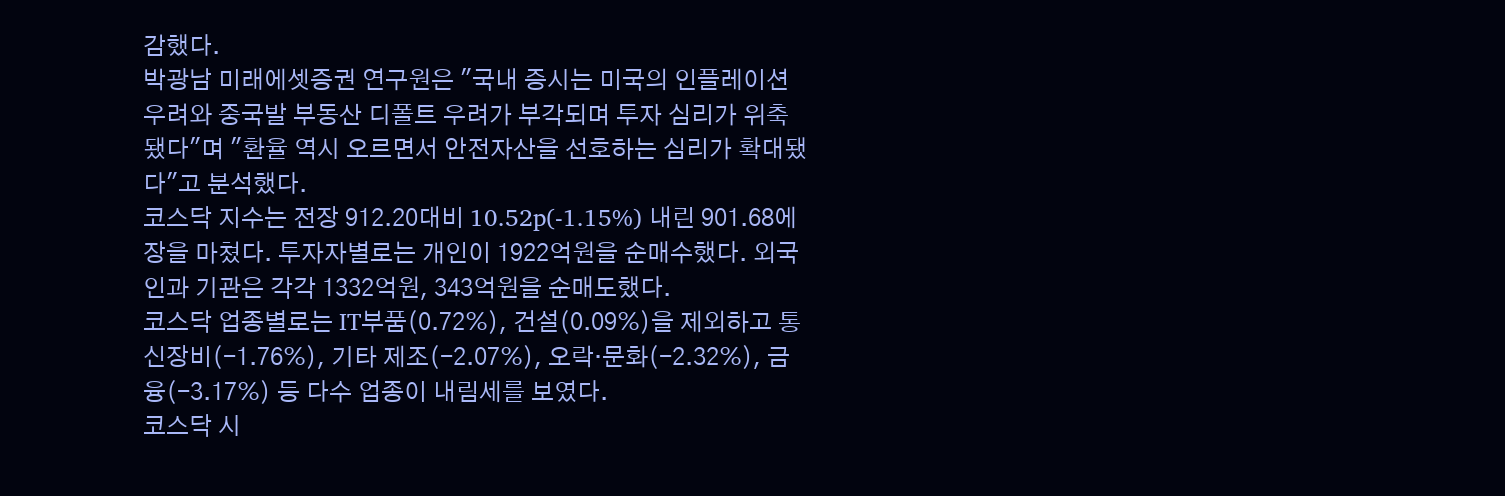감했다.
박광남 미래에셋증권 연구원은 "국내 증시는 미국의 인플레이션 우려와 중국발 부동산 디폴트 우려가 부각되며 투자 심리가 위축됐다"며 "환율 역시 오르면서 안전자산을 선호하는 심리가 확대됐다"고 분석했다.
코스닥 지수는 전장 912.20대비 10.52p(-1.15%) 내린 901.68에 장을 마쳤다. 투자자별로는 개인이 1922억원을 순매수했다. 외국인과 기관은 각각 1332억원, 343억원을 순매도했다.
코스닥 업종별로는 IT부품(0.72%), 건설(0.09%)을 제외하고 통신장비(-1.76%), 기타 제조(-2.07%), 오락·문화(-2.32%), 금융(-3.17%) 등 다수 업종이 내림세를 보였다.
코스닥 시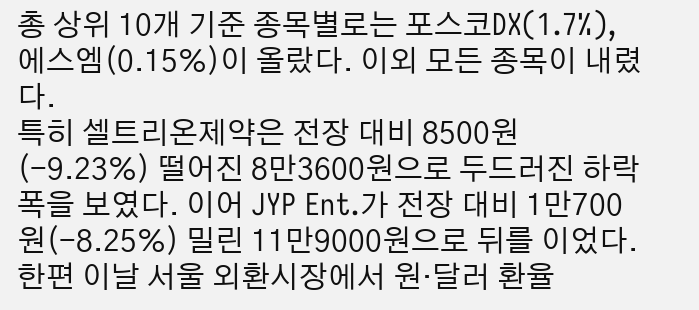총 상위 10개 기준 종목별로는 포스코DX(1.7%), 에스엠(0.15%)이 올랐다. 이외 모든 종목이 내렸다.
특히 셀트리온제약은 전장 대비 8500원(-9.23%) 떨어진 8만3600원으로 두드러진 하락폭을 보였다. 이어 JYP Ent.가 전장 대비 1만700원(-8.25%) 밀린 11만9000원으로 뒤를 이었다.
한편 이날 서울 외환시장에서 원·달러 환율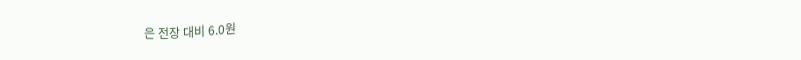은 전장 대비 6.0원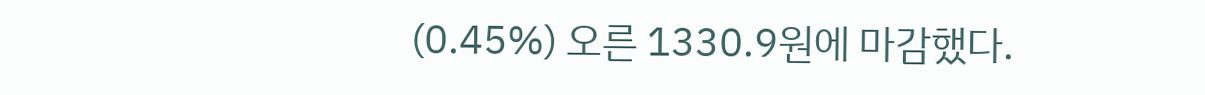(0.45%) 오른 1330.9원에 마감했다.